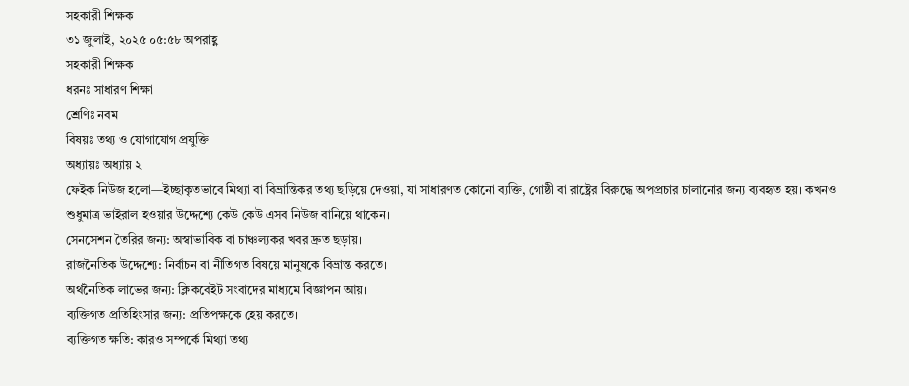সহকারী শিক্ষক
৩১ জুলাই, ২০২৫ ০৫:৫৮ অপরাহ্ণ
সহকারী শিক্ষক
ধরনঃ সাধারণ শিক্ষা
শ্রেণিঃ নবম
বিষয়ঃ তথ্য ও যোগাযোগ প্রযুক্তি
অধ্যায়ঃ অধ্যায় ২
ফেইক নিউজ হলো—ইচ্ছাকৃতভাবে মিথ্যা বা বিভ্রান্তিকর তথ্য ছড়িয়ে দেওয়া, যা সাধারণত কোনো ব্যক্তি, গোষ্ঠী বা রাষ্ট্রের বিরুদ্ধে অপপ্রচার চালানোর জন্য ব্যবহৃত হয়। কখনও শুধুমাত্র ভাইরাল হওয়ার উদ্দেশ্যে কেউ কেউ এসব নিউজ বানিয়ে থাকেন।
সেনসেশন তৈরির জন্য: অস্বাভাবিক বা চাঞ্চল্যকর খবর দ্রুত ছড়ায়।
রাজনৈতিক উদ্দেশ্যে: নির্বাচন বা নীতিগত বিষয়ে মানুষকে বিভ্রান্ত করতে।
অর্থনৈতিক লাভের জন্য: ক্লিকবেইট সংবাদের মাধ্যমে বিজ্ঞাপন আয়।
ব্যক্তিগত প্রতিহিংসার জন্য: প্রতিপক্ষকে হেয় করতে।
ব্যক্তিগত ক্ষতি: কারও সম্পর্কে মিথ্যা তথ্য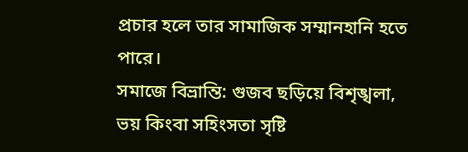প্রচার হলে তার সামাজিক সম্মানহানি হতে পারে।
সমাজে বিভ্রান্তি: গুজব ছড়িয়ে বিশৃঙ্খলা, ভয় কিংবা সহিংসতা সৃষ্টি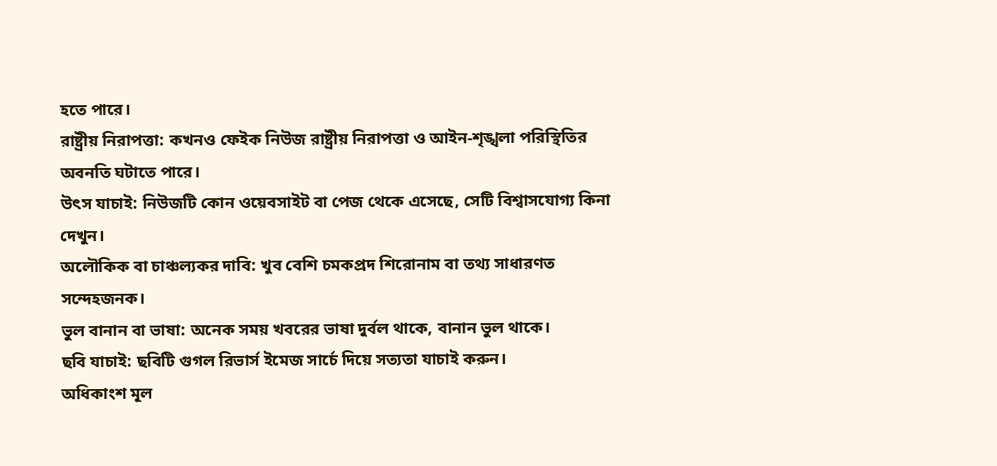হতে পারে।
রাষ্ট্রীয় নিরাপত্তা: কখনও ফেইক নিউজ রাষ্ট্রীয় নিরাপত্তা ও আইন-শৃঙ্খলা পরিস্থিতির অবনতি ঘটাতে পারে।
উৎস যাচাই: নিউজটি কোন ওয়েবসাইট বা পেজ থেকে এসেছে, সেটি বিশ্বাসযোগ্য কিনা দেখুন।
অলৌকিক বা চাঞ্চল্যকর দাবি: খুব বেশি চমকপ্রদ শিরোনাম বা তথ্য সাধারণত সন্দেহজনক।
ভুল বানান বা ভাষা: অনেক সময় খবরের ভাষা দুর্বল থাকে, বানান ভুল থাকে।
ছবি যাচাই: ছবিটি গুগল রিভার্স ইমেজ সার্চে দিয়ে সত্যতা যাচাই করুন।
অধিকাংশ মূল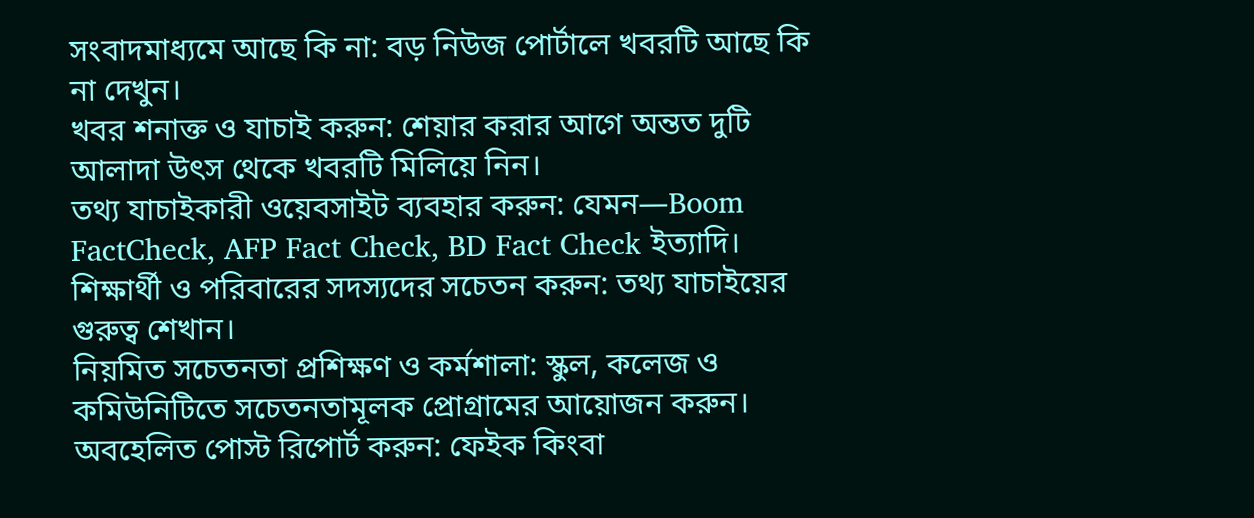সংবাদমাধ্যমে আছে কি না: বড় নিউজ পোর্টালে খবরটি আছে কি না দেখুন।
খবর শনাক্ত ও যাচাই করুন: শেয়ার করার আগে অন্তত দুটি আলাদা উৎস থেকে খবরটি মিলিয়ে নিন।
তথ্য যাচাইকারী ওয়েবসাইট ব্যবহার করুন: যেমন—Boom FactCheck, AFP Fact Check, BD Fact Check ইত্যাদি।
শিক্ষার্থী ও পরিবারের সদস্যদের সচেতন করুন: তথ্য যাচাইয়ের গুরুত্ব শেখান।
নিয়মিত সচেতনতা প্রশিক্ষণ ও কর্মশালা: স্কুল, কলেজ ও কমিউনিটিতে সচেতনতামূলক প্রোগ্রামের আয়োজন করুন।
অবহেলিত পোস্ট রিপোর্ট করুন: ফেইক কিংবা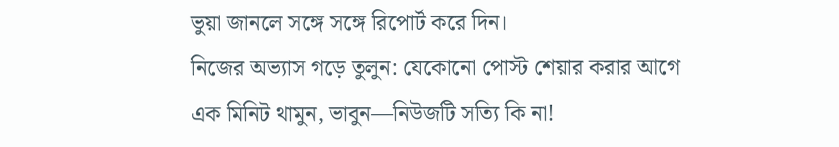ভুয়া জানলে সঙ্গে সঙ্গে রিপোর্ট করে দিন।
নিজের অভ্যাস গড়ে তুলুন: যেকোনো পোস্ট শেয়ার করার আগে এক মিনিট থামুন, ভাবুন—নিউজটি সত্যি কি না!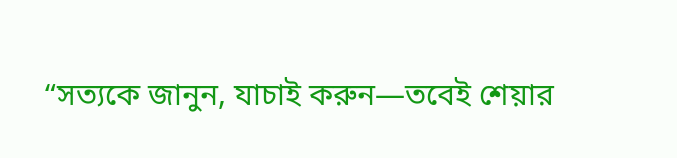“সত্যকে জানুন, যাচাই করুন—তবেই শেয়ার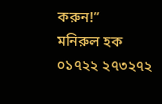করুন!”
মনিরুল হক
০১৭২২ ২৭৩২৭২